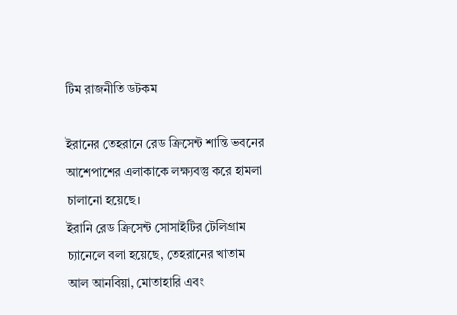টিম রাজনীতি ডটকম

ইরানের তেহরানে রেড ক্রিসেন্ট শান্তি ভবনের আশেপাশের এলাকাকে লক্ষ্যবস্তু করে হামলা চালানো হয়েছে।
ইরানি রেড ক্রিসেন্ট সোসাইটির টেলিগ্রাম চ্যানেলে বলা হয়েছে, তেহরানের খাতাম আল আনবিয়া, মোতাহারি এবং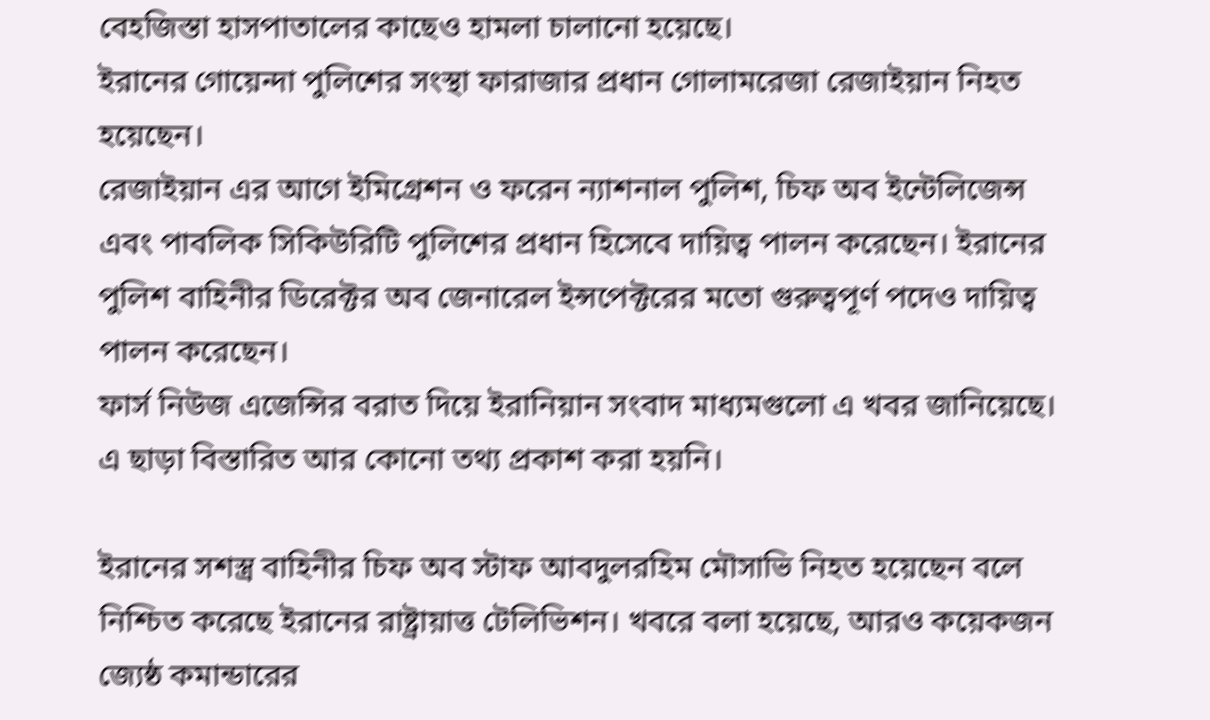বেহজিস্তা হাসপাতালের কাছেও হামলা চালানো হয়েছে।
ইরানের গোয়েন্দা পুলিশের সংস্থা ফারাজার প্রধান গোলামরেজা রেজাইয়ান নিহত হয়েছেন।
রেজাইয়ান এর আগে ইমিগ্রেশন ও ফরেন ন্যাশনাল পুলিশ, চিফ অব ইন্টেলিজেন্স এবং পাবলিক সিকিউরিটি পুলিশের প্রধান হিসেবে দায়িত্ব পালন করেছেন। ইরানের পুলিশ বাহিনীর ডিরেক্টর অব জেনারেল ইন্সপেক্টরের মতো গুরুত্বপূর্ণ পদেও দায়িত্ব পালন করেছেন।
ফার্স নিউজ এজেন্সির বরাত দিয়ে ইরানিয়ান সংবাদ মাধ্যমগুলো এ খবর জানিয়েছে।
এ ছাড়া বিস্তারিত আর কোনো তথ্য প্রকাশ করা হয়নি।

ইরানের সশস্ত্র বাহিনীর চিফ অব স্টাফ আবদুলরহিম মৌসাভি নিহত হয়েছেন বলে নিশ্চিত করেছে ইরানের রাষ্ট্রায়াত্ত টেলিভিশন। খবরে বলা হয়েছে, আরও কয়েকজন জ্যেষ্ঠ কমান্ডারের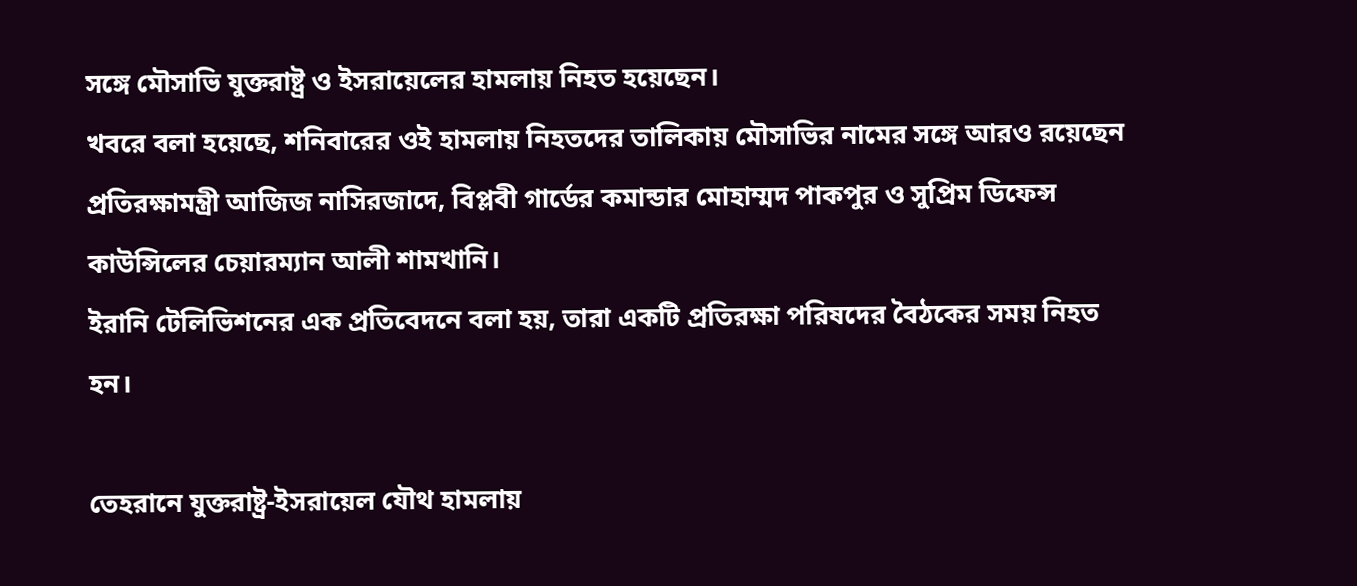সঙ্গে মৌসাভি যুক্তরাষ্ট্র ও ইসরায়েলের হামলায় নিহত হয়েছেন।
খবরে বলা হয়েছে, শনিবারের ওই হামলায় নিহতদের তালিকায় মৌসাভির নামের সঙ্গে আরও রয়েছেন প্রতিরক্ষামন্ত্রী আজিজ নাসিরজাদে, বিপ্লবী গার্ডের কমান্ডার মোহাম্মদ পাকপুর ও সুপ্রিম ডিফেন্স কাউন্সিলের চেয়ারম্যান আলী শামখানি।
ইরানি টেলিভিশনের এক প্রতিবেদনে বলা হয়, তারা একটি প্রতিরক্ষা পরিষদের বৈঠকের সময় নিহত হন।

তেহরানে যুক্তরাষ্ট্র-ইসরায়েল যৌথ হামলায়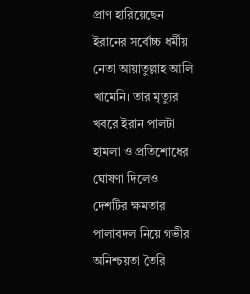প্রাণ হারিয়েছেন ইরানের সর্বোচ্চ ধর্মীয় নেতা আয়াতুল্লাহ আলি খামেনি। তার মৃত্যুর খবরে ইরান পালটা হামলা ও প্রতিশোধের ঘোষণা দিলেও দেশটির ক্ষমতার পালাবদল নিয়ে গভীর অনিশ্চয়তা তৈরি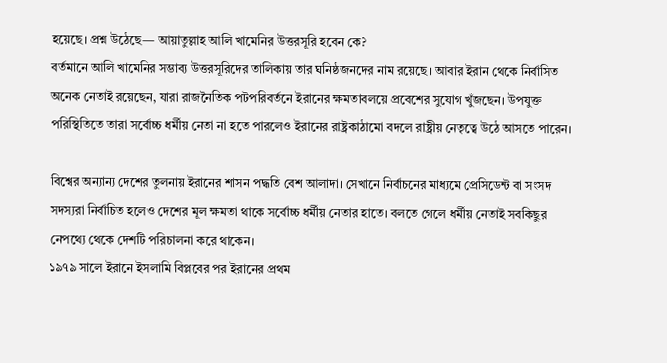হয়েছে। প্রশ্ন উঠেছে— আয়াতুল্লাহ আলি খামেনির উত্তরসূরি হবেন কে?
বর্তমানে আলি খামেনির সম্ভাব্য উত্তরসূরিদের তালিকায় তার ঘনিষ্ঠজনদের নাম রয়েছে। আবার ইরান থেকে নির্বাসিত অনেক নেতাই রয়েছেন, যারা রাজনৈতিক পটপরিবর্তনে ইরানের ক্ষমতাবলয়ে প্রবেশের সুযোগ খুঁজছেন। উপযুক্ত পরিস্থিতিতে তারা সর্বোচ্চ ধর্মীয় নেতা না হতে পারলেও ইরানের রাষ্ট্রকাঠামো বদলে রাষ্ট্রীয় নেতৃত্বে উঠে আসতে পারেন।

বিশ্বের অন্যান্য দেশের তুলনায় ইরানের শাসন পদ্ধতি বেশ আলাদা। সেখানে নির্বাচনের মাধ্যমে প্রেসিডেন্ট বা সংসদ সদস্যরা নির্বাচিত হলেও দেশের মূল ক্ষমতা থাকে সর্বোচ্চ ধর্মীয় নেতার হাতে। বলতে গেলে ধর্মীয় নেতাই সবকিছুর নেপথ্যে থেকে দেশটি পরিচালনা করে থাকেন।
১৯৭৯ সালে ইরানে ইসলামি বিপ্লবের পর ইরানের প্রথম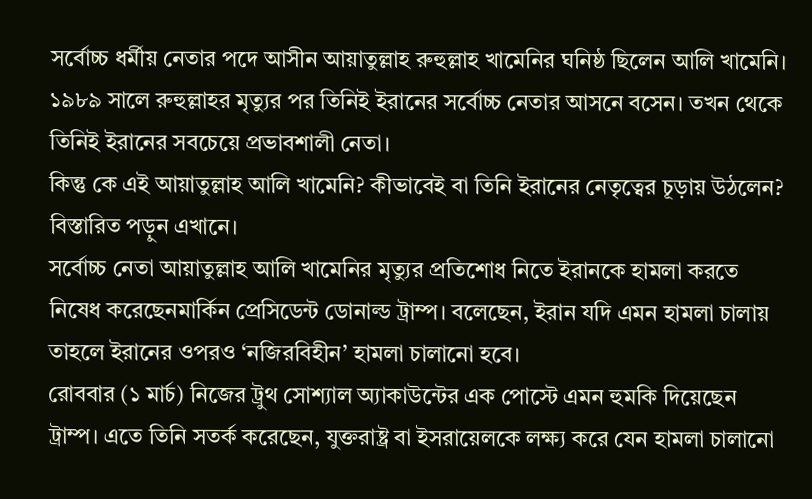সর্বোচ্চ ধর্মীয় নেতার পদে আসীন আয়াতুল্লাহ রুহুল্লাহ খামেনির ঘনিষ্ঠ ছিলেন আলি খামেনি। ১৯৮৯ সালে রুহুল্লাহর মৃত্যুর পর তিনিই ইরানের সর্বোচ্চ নেতার আসনে বসেন। তখন থেকে তিনিই ইরানের সবচেয়ে প্রভাবশালী নেতা।
কিন্তু কে এই আয়াতুল্লাহ আলি খামেনি? কীভাবেই বা তিনি ইরানের নেতৃত্বের চূড়ায় উঠলেন? বিস্তারিত পড়ুন এখানে।
সর্বোচ্চ নেতা আয়াতুল্লাহ আলি খামেনির মৃত্যুর প্রতিশোধ নিতে ইরানকে হামলা করতে নিষেধ করেছেনমার্কিন প্রেসিডেন্ট ডোনাল্ড ট্রাম্প। বলেছেন, ইরান যদি এমন হামলা চালায় তাহলে ইরানের ওপরও ‘নজিরবিহীন’ হামলা চালানো হবে।
রোববার (১ মার্চ) নিজের ট্রুথ সোশ্যাল অ্যাকাউন্টের এক পোস্টে এমন হুমকি দিয়েছেন ট্রাম্প। এতে তিনি সতর্ক করেছেন, যুক্তরাষ্ট্র বা ইসরায়েলকে লক্ষ্য করে যেন হামলা চালানো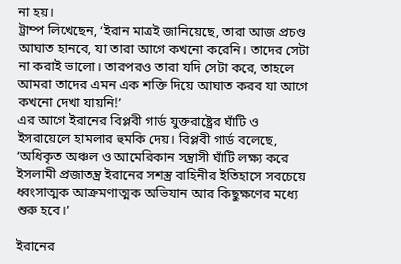না হয়।
ট্রাম্প লিখেছেন, ‘ইরান মাত্রই জানিয়েছে, তারা আজ প্রচণ্ড আঘাত হানবে, যা তারা আগে কখনো করেনি। তাদের সেটা না করাই ভালো। তারপরও তারা যদি সেটা করে, তাহলে আমরা তাদের এমন এক শক্তি দিয়ে আঘাত করব যা আগে কখনো দেখা যায়নি!’
এর আগে ইরানের বিপ্লবী গার্ড যুক্তরাষ্ট্রের ঘাঁটি ও ইসরায়েলে হামলার হুমকি দেয়। বিপ্লবী গার্ড বলেছে, ‘অধিকৃত অঞ্চল ও আমেরিকান সন্ত্রাসী ঘাঁটি লক্ষ্য করে ইসলামী প্রজাতন্ত্র ইরানের সশস্ত্র বাহিনীর ইতিহাসে সবচেয়ে ধ্বংসাত্মক আক্রমণাত্মক অভিযান আর কিছুক্ষণের মধ্যে শুরু হবে।’

ইরানের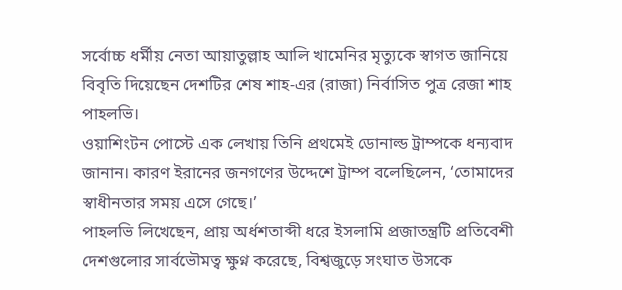সর্বোচ্চ ধর্মীয় নেতা আয়াতুল্লাহ আলি খামেনির মৃত্যুকে স্বাগত জানিয়ে বিবৃতি দিয়েছেন দেশটির শেষ শাহ-এর (রাজা) নির্বাসিত পুত্র রেজা শাহ পাহলভি।
ওয়াশিংটন পোস্টে এক লেখায় তিনি প্রথমেই ডোনাল্ড ট্রাম্পকে ধন্যবাদ জানান। কারণ ইরানের জনগণের উদ্দেশে ট্রাম্প বলেছিলেন, ‘তোমাদের স্বাধীনতার সময় এসে গেছে।’
পাহলভি লিখেছেন, প্রায় অর্ধশতাব্দী ধরে ইসলামি প্রজাতন্ত্রটি প্রতিবেশী দেশগুলোর সার্বভৌমত্ব ক্ষুণ্ন করেছে, বিশ্বজুড়ে সংঘাত উসকে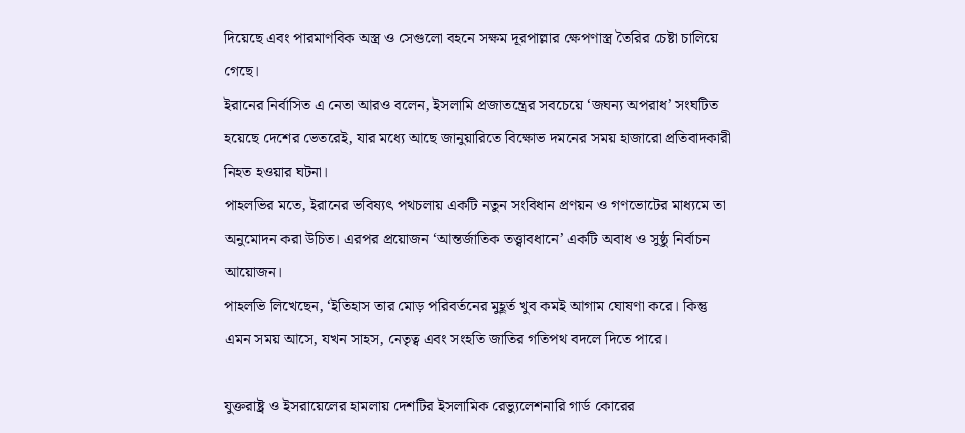দিয়েছে এবং পারমাণবিক অস্ত্র ও সেগুলো বহনে সক্ষম দূরপাল্লার ক্ষেপণাস্ত্র তৈরির চেষ্টা চালিয়ে গেছে।
ইরানের নির্বাসিত এ নেতা আরও বলেন, ইসলামি প্রজাতন্ত্রের সবচেয়ে ‘জঘন্য অপরাধ’ সংঘটিত হয়েছে দেশের ভেতরেই, যার মধ্যে আছে জানুয়ারিতে বিক্ষোভ দমনের সময় হাজারো প্রতিবাদকারী নিহত হওয়ার ঘটনা।
পাহলভির মতে, ইরানের ভবিষ্যৎ পথচলায় একটি নতুন সংবিধান প্রণয়ন ও গণভোটের মাধ্যমে তা অনুমোদন করা উচিত। এরপর প্রয়োজন ‘আন্তর্জাতিক তত্ত্বাবধানে’ একটি অবাধ ও সুষ্ঠু নির্বাচন আয়োজন।
পাহলভি লিখেছেন, ‘ইতিহাস তার মোড় পরিবর্তনের মুহূর্ত খুব কমই আগাম ঘোষণা করে। কিন্তু এমন সময় আসে, যখন সাহস, নেতৃত্ব এবং সংহতি জাতির গতিপথ বদলে দিতে পারে।

যুক্তরাষ্ট্র ও ইসরায়েলের হামলায় দেশটির ইসলামিক রেভ্যুলেশনারি গার্ড কোরের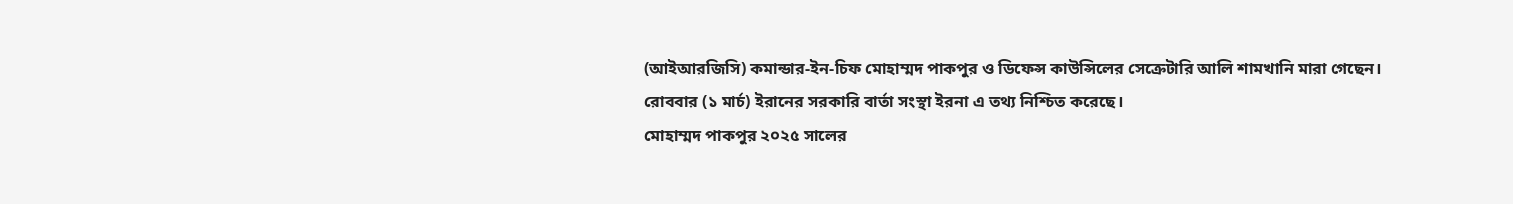(আইআরজিসি) কমান্ডার-ইন-চিফ মোহাম্মদ পাকপুর ও ডিফেন্স কাউন্সিলের সেক্রেটারি আলি শামখানি মারা গেছেন।
রোববার (১ মার্চ) ইরানের সরকারি বার্তা সংস্থা ইরনা এ তথ্য নিশ্চিত করেছে।
মোহাম্মদ পাকপুর ২০২৫ সালের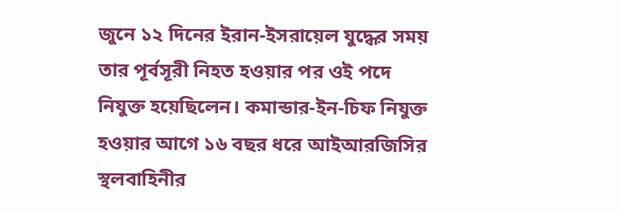জুনে ১২ দিনের ইরান-ইসরায়েল যুদ্ধের সময় তার পূর্বসূরী নিহত হওয়ার পর ওই পদে নিযুক্ত হয়েছিলেন। কমান্ডার-ইন-চিফ নিযুক্ত হওয়ার আগে ১৬ বছর ধরে আইআরজিসির স্থলবাহিনীর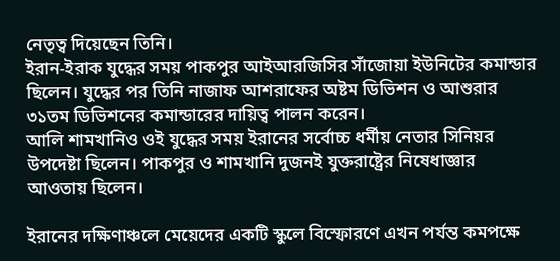নেতৃত্ব দিয়েছেন তিনি।
ইরান-ইরাক যুদ্ধের সময় পাকপুর আইআরজিসির সাঁজোয়া ইউনিটের কমান্ডার ছিলেন। যুদ্ধের পর তিনি নাজাফ আশরাফের অষ্টম ডিভিশন ও আশুরার ৩১তম ডিভিশনের কমান্ডারের দায়িত্ব পালন করেন।
আলি শামখানিও ওই যুদ্ধের সময় ইরানের সর্বোচ্চ ধর্মীয় নেতার সিনিয়র উপদেষ্টা ছিলেন। পাকপুর ও শামখানি দুজনই যুক্তরাষ্ট্রের নিষেধাজ্ঞার আওতায় ছিলেন।

ইরানের দক্ষিণাঞ্চলে মেয়েদের একটি স্কুলে বিস্ফোরণে এখন পর্যন্ত কমপক্ষে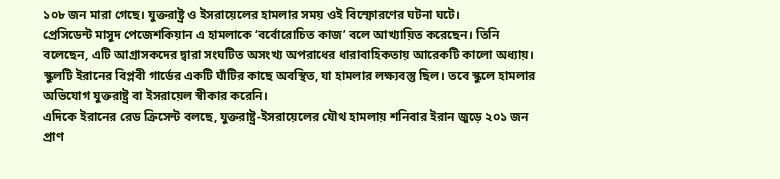১০৮ জন মারা গেছে। যুক্তরাষ্ট্র ও ইসরায়েলের হামলার সময় ওই বিস্ফোরণের ঘটনা ঘটে।
প্রেসিডেন্ট মাসুদ পেজেশকিয়ান এ হামলাকে ‘বর্বোরোচিত কাজ’ বলে আখ্যায়িত করেছেন। তিনি বলেছেন, এটি আগ্রাসকদের দ্বারা সংঘটিত অসংখ্য অপরাধের ধারাবাহিকতায় আরেকটি কালো অধ্যায়।
স্কুলটি ইরানের বিপ্লবী গার্ডের একটি ঘাঁটির কাছে অবস্থিত, যা হামলার লক্ষ্যবস্তু ছিল। তবে স্কুলে হামলার অভিযোগ যুক্তরাষ্ট্র বা ইসরায়েল স্বীকার করেনি।
এদিকে ইরানের রেড ক্রিসেন্ট বলছে, যুক্তরাষ্ট্র-ইসরায়েলের যৌথ হামলায় শনিবার ইরান জুড়ে ২০১ জন প্রাণ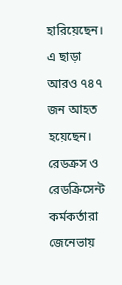হারিয়েছেন। এ ছাড়া আরও ৭৪৭ জন আহত হয়েছেন।
রেডক্রস ও রেডক্রিসেন্ট কর্মকর্তারা জেনেভায়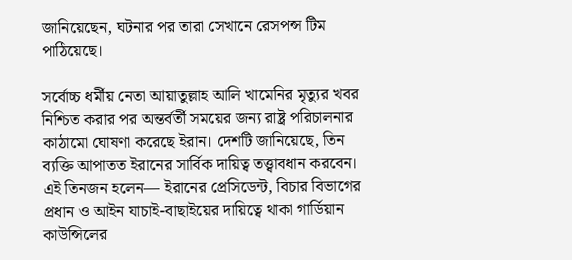জানিয়েছেন, ঘটনার পর তারা সেখানে রেসপন্স টিম পাঠিয়েছে।

সর্বোচ্চ ধর্মীয় নেতা আয়াতুল্লাহ আলি খামেনির মৃত্যুর খবর নিশ্চিত করার পর অন্তর্বর্তী সময়ের জন্য রাষ্ট্র পরিচালনার কাঠামো ঘোষণা করেছে ইরান। দেশটি জানিয়েছে, তিন ব্যক্তি আপাতত ইরানের সার্বিক দায়িত্ব তত্ত্বাবধান করবেন।
এই তিনজন হলেন— ইরানের প্রেসিডেন্ট, বিচার বিভাগের প্রধান ও আইন যাচাই-বাছাইয়ের দায়িত্বে থাকা গার্ডিয়ান কাউন্সিলের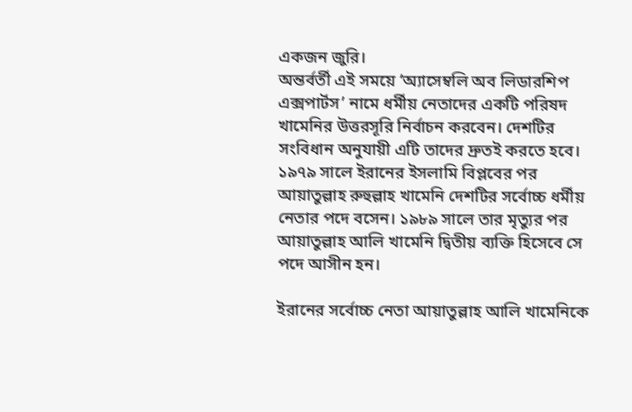একজন জুরি।
অন্তর্বর্তী এই সময়ে ‘অ্যাসেম্বলি অব লিডারশিপ এক্সপার্টস’ নামে ধর্মীয় নেতাদের একটি পরিষদ খামেনির উত্তরসূরি নির্বাচন করবেন। দেশটির সংবিধান অনুযায়ী এটি তাদের দ্রুতই করতে হবে।
১৯৭৯ সালে ইরানের ইসলামি বিপ্লবের পর আয়াতুল্লাহ রুহুল্লাহ খামেনি দেশটির সর্বোচ্চ ধর্মীয় নেতার পদে বসেন। ১৯৮৯ সালে তার মৃত্যুর পর আয়াতুল্লাহ আলি খামেনি দ্বিতীয় ব্যক্তি হিসেবে সে পদে আসীন হন।

ইরানের সর্বোচ্চ নেতা আয়াতুল্লাহ আলি খামেনিকে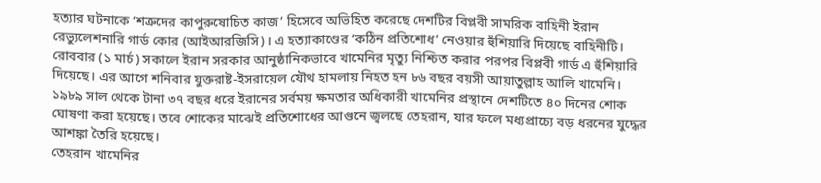হত্যার ঘটনাকে ‘শত্রুদের কাপুরুষোচিত কাজ’ হিসেবে অভিহিত করেছে দেশটির বিপ্লবী সামরিক বাহিনী ইরান রেভ্যুলেশনারি গার্ড কোর (আইআরজিসি)। এ হত্যাকাণ্ডের ‘কঠিন প্রতিশোধ’ নেওয়ার হুঁশিয়ারি দিয়েছে বাহিনীটি।
রোববার (১ মার্চ) সকালে ইরান সরকার আনুষ্ঠানিকভাবে খামেনির মৃত্যু নিশ্চিত করার পরপর বিপ্লবী গার্ড এ হুঁশিয়ারি দিয়েছে। এর আগে শনিবার যুক্তরাষ্ট-ইসরায়েল যৌথ হামলায় নিহত হন ৮৬ বছর বয়সী আয়াতুল্লাহ আলি খামেনি।
১৯৮৯ সাল থেকে টানা ৩৭ বছর ধরে ইরানের সর্বময় ক্ষমতার অধিকারী খামেনির প্রস্থানে দেশটিতে ৪০ দিনের শোক ঘোষণা করা হয়েছে। তবে শোকের মাঝেই প্রতিশোধের আগুনে জ্বলছে তেহরান, যার ফলে মধ্যপ্রাচ্যে বড় ধরনের যুদ্ধের আশঙ্কা তৈরি হয়েছে।
তেহরান খামেনির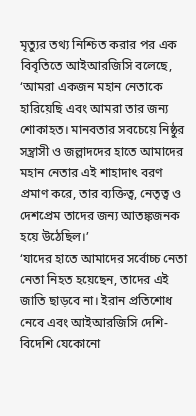মৃত্যুর তথ্য নিশ্চিত করার পর এক বিবৃতিতে আইআরজিসি বলেছে, ‘আমরা একজন মহান নেতাকে হারিয়েছি এবং আমরা তার জন্য শোকাহত। মানবতার সবচেয়ে নিষ্ঠুর সন্ত্রাসী ও জল্লাদদের হাতে আমাদের মহান নেতার এই শাহাদাৎ বরণ প্রমাণ করে, তার ব্যক্তিত্ব, নেতৃত্ব ও দেশপ্রেম তাদের জন্য আতঙ্কজনক হয়ে উঠেছিল।’
‘যাদের হাতে আমাদের সর্বোচ্চ নেতা নেতা নিহত হয়েছেন, তাদের এই জাতি ছাড়বে না। ইরান প্রতিশোধ নেবে এবং আইআরজিসি দেশি-বিদেশি যেকোনো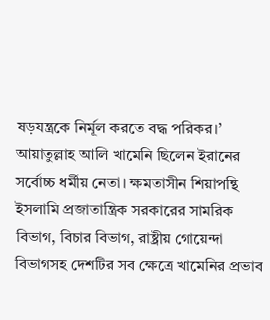ষড়যন্ত্রকে নির্মূল করতে বদ্ধ পরিকর।’
আয়াতুল্লাহ আলি খামেনি ছিলেন ইরানের সর্বোচ্চ ধর্মীয় নেতা। ক্ষমতাসীন শিয়াপন্থি ইসলামি প্রজাতান্ত্রিক সরকারের সামরিক বিভাগ, বিচার বিভাগ, রাষ্ট্রীয় গোয়েন্দা বিভাগসহ দেশটির সব ক্ষেত্রে খামেনির প্রভাব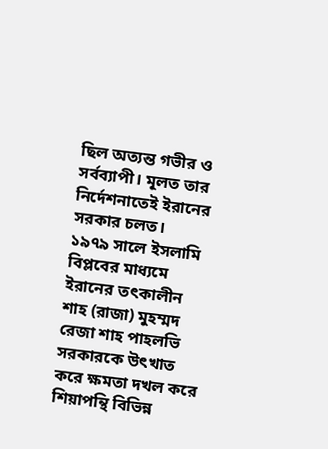ছিল অত্যন্ত গভীর ও সর্বব্যাপী। মূলত তার নির্দেশনাতেই ইরানের সরকার চলত।
১৯৭৯ সালে ইসলামি বিপ্লবের মাধ্যমে ইরানের তৎকালীন শাহ (রাজা) মুহম্মদ রেজা শাহ পাহলভি সরকারকে উৎখাত করে ক্ষমতা দখল করে শিয়াপন্থি বিভিন্ন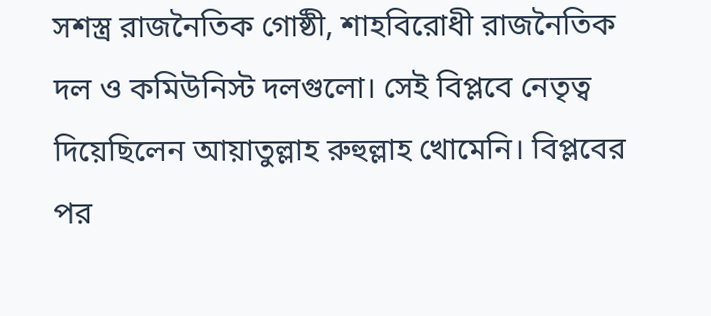সশস্ত্র রাজনৈতিক গোষ্ঠী, শাহবিরোধী রাজনৈতিক দল ও কমিউনিস্ট দলগুলো। সেই বিপ্লবে নেতৃত্ব দিয়েছিলেন আয়াতুল্লাহ রুহুল্লাহ খোমেনি। বিপ্লবের পর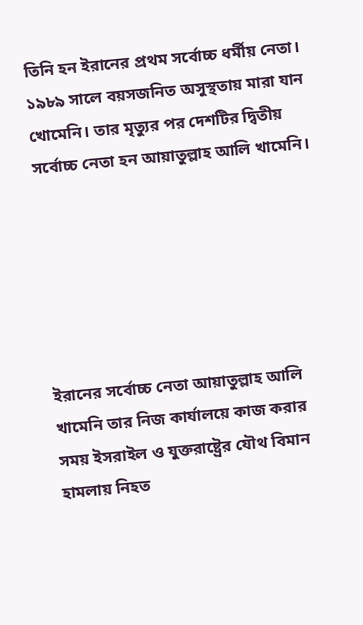তিনি হন ইরানের প্রথম সর্বোচ্চ ধর্মীয় নেতা।
১৯৮৯ সালে বয়সজনিত অসুস্থতায় মারা যান খোমেনি। তার মৃত্যুর পর দেশটির দ্বিতীয় সর্বোচ্চ নেতা হন আয়াতুল্লাহ আলি খামেনি।






ইরানের সর্বোচ্চ নেতা আয়াতুল্লাহ আলি খামেনি তার নিজ কার্যালয়ে কাজ করার সময় ইসরাইল ও যুক্তরাষ্ট্রের যৌথ বিমান হামলায় নিহত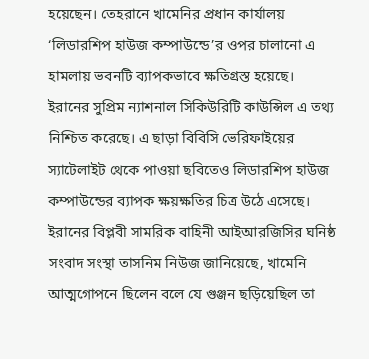হয়েছেন। তেহরানে খামেনির প্রধান কার্যালয় ‘লিডারশিপ হাউজ কম্পাউন্ডে’র ওপর চালানো এ হামলায় ভবনটি ব্যাপকভাবে ক্ষতিগ্রস্ত হয়েছে।
ইরানের সুপ্রিম ন্যাশনাল সিকিউরিটি কাউন্সিল এ তথ্য নিশ্চিত করেছে। এ ছাড়া বিবিসি ভেরিফাইয়ের স্যাটেলাইট থেকে পাওয়া ছবিতেও লিডারশিপ হাউজ কম্পাউন্ডের ব্যাপক ক্ষয়ক্ষতির চিত্র উঠে এসেছে।
ইরানের বিপ্লবী সামরিক বাহিনী আইআরজিসির ঘনিষ্ঠ সংবাদ সংস্থা তাসনিম নিউজ জানিয়েছে, খামেনি আত্মগোপনে ছিলেন বলে যে গুঞ্জন ছড়িয়েছিল তা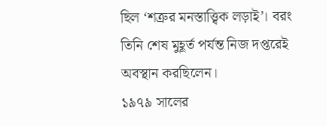ছিল ‘শত্রুর মনস্তাত্ত্বিক লড়াই’। বরং তিনি শেষ মুহূর্ত পর্যন্ত নিজ দপ্তরেই অবস্থান করছিলেন।
১৯৭৯ সালের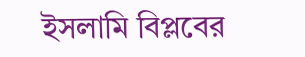ইসলামি বিপ্লবের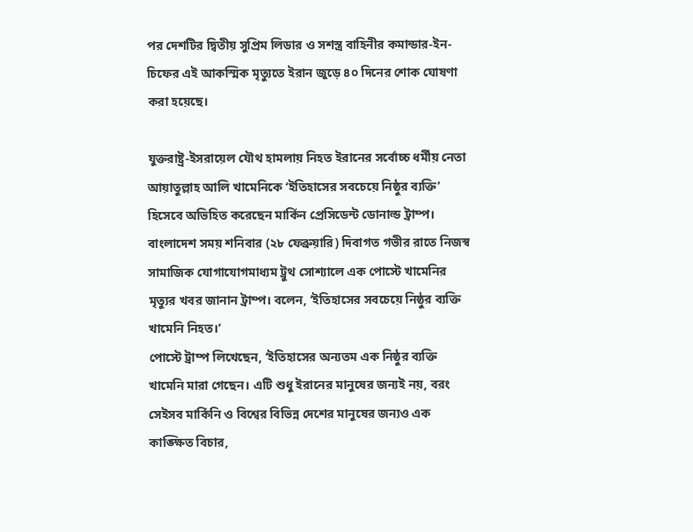পর দেশটির দ্বিতীয় সুপ্রিম লিডার ও সশস্ত্র বাহিনীর কমান্ডার-ইন-চিফের এই আকস্মিক মৃত্যুতে ইরান জুড়ে ৪০ দিনের শোক ঘোষণা করা হয়েছে।

যুক্তরাষ্ট্র-ইসরায়েল যৌথ হামলায় নিহত ইরানের সর্বোচ্চ ধর্মীয় নেতা আয়াতুল্লাহ আলি খামেনিকে ‘ইতিহাসের সবচেয়ে নিষ্ঠুর ব্যক্তি’ হিসেবে অভিহিত করেছেন মার্কিন প্রেসিডেন্ট ডোনাল্ড ট্রাম্প।
বাংলাদেশ সময় শনিবার (২৮ ফেব্রুয়ারি) দিবাগত গভীর রাতে নিজস্ব সামাজিক যোগাযোগমাধ্যম ট্রুথ সোশ্যালে এক পোস্টে খামেনির মৃত্যুর খবর জানান ট্রাম্প। বলেন, ‘ইতিহাসের সবচেয়ে নিষ্ঠুর ব্যক্তি খামেনি নিহত।’
পোস্টে ট্রাম্প লিখেছেন, ‘ইতিহাসের অন্যতম এক নিষ্ঠুর ব্যক্তি খামেনি মারা গেছেন। এটি শুধু ইরানের মানুষের জন্যই নয়, বরং সেইসব মার্কিনি ও বিশ্বের বিভিন্ন দেশের মানুষের জন্যও এক কাঙ্ক্ষিত বিচার,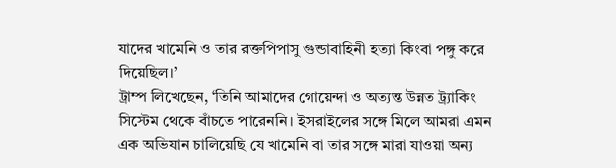যাদের খামেনি ও তার রক্তপিপাসু গুন্ডাবাহিনী হত্যা কিংবা পঙ্গু করে দিয়েছিল।’
ট্রাম্প লিখেছেন, ‘তিনি আমাদের গোয়েন্দা ও অত্যন্ত উন্নত ট্র্যাকিং সিস্টেম থেকে বাঁচতে পারেননি। ইসরাইলের সঙ্গে মিলে আমরা এমন এক অভিযান চালিয়েছি যে খামেনি বা তার সঙ্গে মারা যাওয়া অন্য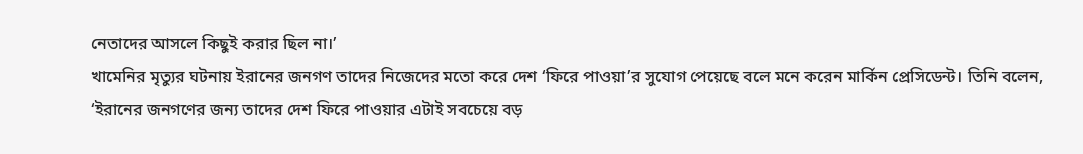নেতাদের আসলে কিছুই করার ছিল না।’
খামেনির মৃত্যুর ঘটনায় ইরানের জনগণ তাদের নিজেদের মতো করে দেশ ‘ফিরে পাওয়া’র সুযোগ পেয়েছে বলে মনে করেন মার্কিন প্রেসিডেন্ট। তিনি বলেন, ‘ইরানের জনগণের জন্য তাদের দেশ ফিরে পাওয়ার এটাই সবচেয়ে বড়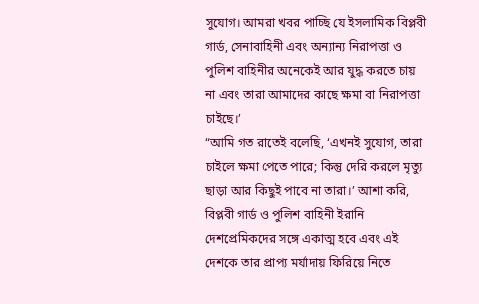সুযোগ। আমরা খবর পাচ্ছি যে ইসলামিক বিপ্লবী গার্ড, সেনাবাহিনী এবং অন্যান্য নিরাপত্তা ও পুলিশ বাহিনীর অনেকেই আর যুদ্ধ করতে চায় না এবং তারা আমাদের কাছে ক্ষমা বা নিরাপত্তা চাইছে।’
“আমি গত রাতেই বলেছি, ‘এখনই সুযোগ, তারা চাইলে ক্ষমা পেতে পারে; কিন্তু দেরি করলে মৃত্যু ছাড়া আর কিছুই পাবে না তারা।’ আশা করি, বিপ্লবী গার্ড ও পুলিশ বাহিনী ইরানি দেশপ্রেমিকদের সঙ্গে একাত্ম হবে এবং এই দেশকে তার প্রাপ্য মর্যাদায় ফিরিয়ে নিতে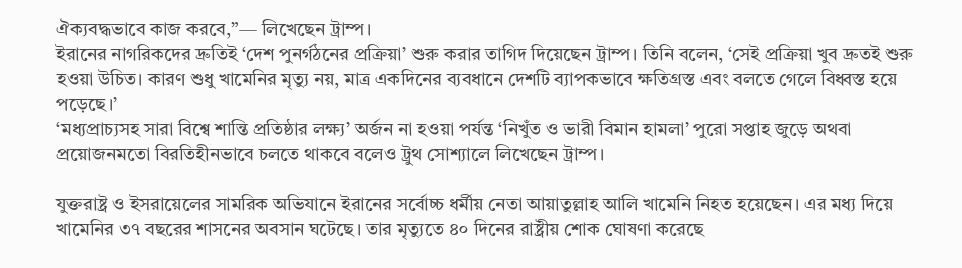ঐক্যবদ্ধভাবে কাজ করবে,”— লিখেছেন ট্রাম্প।
ইরানের নাগরিকদের দ্রুতিই ‘দেশ পুনর্গঠনের প্রক্রিয়া’ শুরু করার তাগিদ দিয়েছেন ট্রাম্প। তিনি বলেন, ‘সেই প্রক্রিয়া খুব দ্রুতই শুরু হওয়া উচিত। কারণ শুধু খামেনির মৃত্যু নয়, মাত্র একদিনের ব্যবধানে দেশটি ব্যাপকভাবে ক্ষতিগ্রস্ত এবং বলতে গেলে বিধ্বস্ত হয়ে পড়েছে।’
‘মধ্যপ্রাচ্যসহ সারা বিশ্বে শান্তি প্রতিষ্ঠার লক্ষ্য’ অর্জন না হওয়া পর্যন্ত ‘নিখুঁত ও ভারী বিমান হামলা’ পুরো সপ্তাহ জুড়ে অথবা প্রয়োজনমতো বিরতিহীনভাবে চলতে থাকবে বলেও ট্রুথ সোশ্যালে লিখেছেন ট্রাম্প।

যুক্তরাষ্ট্র ও ইসরায়েলের সামরিক অভিযানে ইরানের সর্বোচ্চ ধর্মীয় নেতা আয়াতুল্লাহ আলি খামেনি নিহত হয়েছেন। এর মধ্য দিয়ে খামেনির ৩৭ বছরের শাসনের অবসান ঘটেছে। তার মৃত্যুতে ৪০ দিনের রাষ্ট্রীয় শোক ঘোষণা করেছে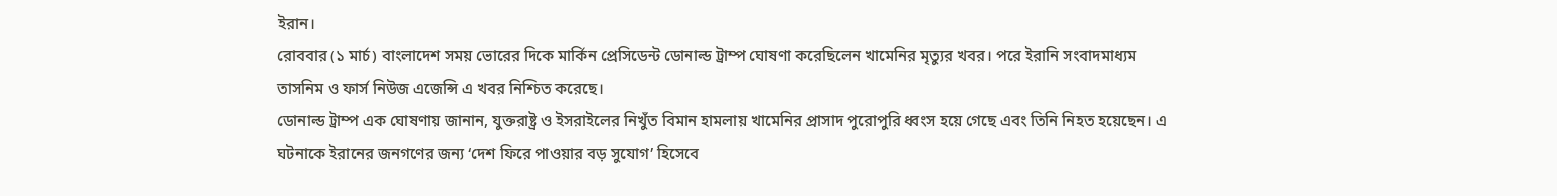ইরান।
রোববার (১ মার্চ) বাংলাদেশ সময় ভোরের দিকে মার্কিন প্রেসিডেন্ট ডোনাল্ড ট্রাম্প ঘোষণা করেছিলেন খামেনির মৃত্যুর খবর। পরে ইরানি সংবাদমাধ্যম তাসনিম ও ফার্স নিউজ এজেন্সি এ খবর নিশ্চিত করেছে।
ডোনাল্ড ট্রাম্প এক ঘোষণায় জানান, যুক্তরাষ্ট্র ও ইসরাইলের নিখুঁত বিমান হামলায় খামেনির প্রাসাদ পুরোপুরি ধ্বংস হয়ে গেছে এবং তিনি নিহত হয়েছেন। এ ঘটনাকে ইরানের জনগণের জন্য ‘দেশ ফিরে পাওয়ার বড় সুযোগ’ হিসেবে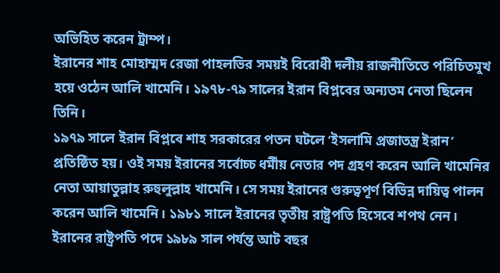অভিহিত করেন ট্রাম্প।
ইরানের শাহ মোহাম্মদ রেজা পাহলভির সময়ই বিরোধী দলীয় রাজনীতিতে পরিচিতমুখ হয়ে ওঠেন আলি খামেনি। ১৯৭৮-৭৯ সালের ইরান বিপ্লবের অন্যতম নেতা ছিলেন তিনি।
১৯৭৯ সালে ইরান বিপ্লবে শাহ সরকারের পতন ঘটলে ‘ইসলামি প্রজাতন্ত্র ইরান’ প্রতিষ্ঠিত হয়। ওই সময় ইরানের সর্বোচ্চ ধর্মীয় নেতার পদ গ্রহণ করেন আলি খামেনির নেতা আয়াতুল্লাহ রুহুলুল্লাহ খামেনি। সে সময় ইরানের গুরুত্বপূর্ণ বিভিন্ন দায়িত্ব পালন করেন আলি খামেনি। ১৯৮১ সালে ইরানের তৃতীয় রাষ্ট্রপতি হিসেবে শপথ নেন।
ইরানের রাষ্ট্রপতি পদে ১৯৮৯ সাল পর্যন্ত আট বছর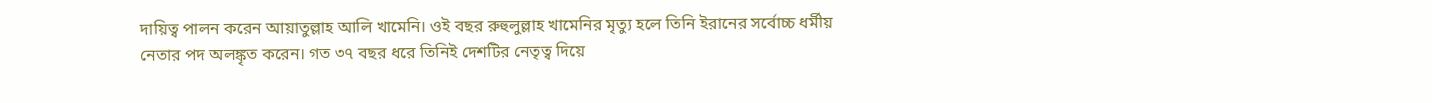দায়িত্ব পালন করেন আয়াতুল্লাহ আলি খামেনি। ওই বছর রুহুলুল্লাহ খামেনির মৃত্যু হলে তিনি ইরানের সর্বোচ্চ ধর্মীয় নেতার পদ অলঙ্কৃত করেন। গত ৩৭ বছর ধরে তিনিই দেশটির নেতৃত্ব দিয়ে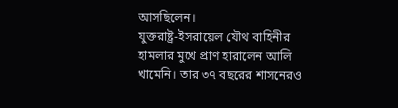আসছিলেন।
যুক্তরাষ্ট্র-ইসরায়েল যৌথ বাহিনীর হামলার মুখে প্রাণ হারালেন আলি খামেনি। তার ৩৭ বছরের শাসনেরও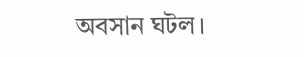অবসান ঘটল।